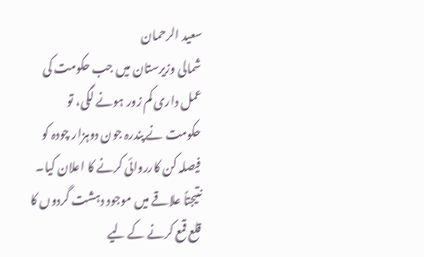سعید الرحمان
شمالی وزیرستان میں جب حکومت کی عمل داری کم زور ہونے لگی، تو حکومت نے پندرہ جون دوہزار چودہ کو فیصلہ کن کارروائی کرنے کا اعلان کیا۔ نتیجتاً علاقے میں موجود دہشت گردوں کا قلع قمع کرنے کے لیے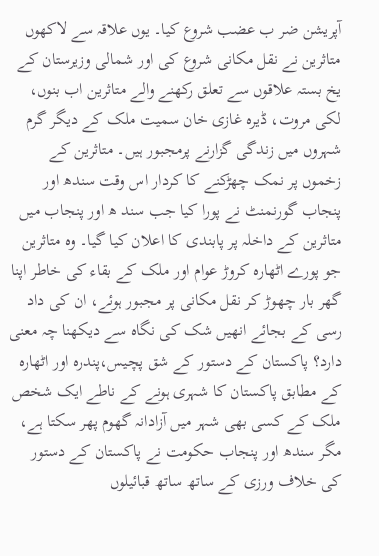آپریشن ضر ب عضب شروع کیا۔ یوں علاقہ سے لاکھوں متاثرین نے نقل مکانی شروع کی اور شمالی وزیرستان کے یخ بستہ علاقوں سے تعلق رکھنے والے متاثرین اب بنوں، لکی مروت، ڈیرہ غازی خان سمیت ملک کے دیگر گرم شہروں میں زندگی گزارنے پرمجبور ہیں۔ متاثرین کے زخموں پر نمک چھڑکنے کا کردار اس وقت سندھ اور پنجاب گورنمنٹ نے پورا کیا جب سند ھ اور پنجاب میں متاثرین کے داخلہ پر پابندی کا اعلان کیا گیا۔ وہ متاثرین جو پورے اٹھارہ کروڑ عوام اور ملک کے بقاء کی خاطر اپنا گھر بار چھوڑ کر نقل مکانی پر مجبور ہوئے، ان کی داد رسی کے بجائے انھیں شک کی نگاہ سے دیکھنا چہ معنی دارد؟ پاکستان کے دستور کے شق پچیس،پندرہ اور اٹھارہ کے مطابق پاکستان کا شہری ہونے کے ناطے ایک شخص ملک کے کسی بھی شہر میں آزادانہ گھوم پھر سکتا ہے، مگر سندھ اور پنجاب حکومت نے پاکستان کے دستور کی خلاف ورزی کے ساتھ ساتھ قبائیلوں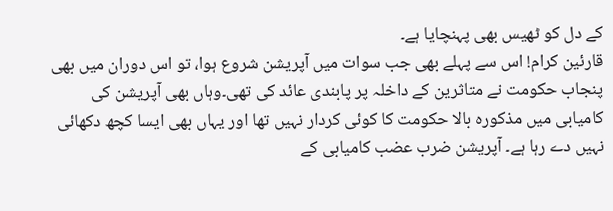کے دل کو ٹھیس بھی پہنچایا ہے۔
قارئین کرام! اس سے پہلے بھی جب سوات میں آپریشن شروع ہوا، تو اس دوران میں بھی پنجاب حکومت نے متاثرین کے داخلہ پر پابندی عائد کی تھی۔وہاں بھی آپریشن کی کامیابی میں مذکورہ بالا حکومت کا کوئی کردار نہیں تھا اور یہاں بھی ایسا کچھ دکھائی نہیں دے رہا ہے۔ آپریشن ضرب عضب کامیابی کے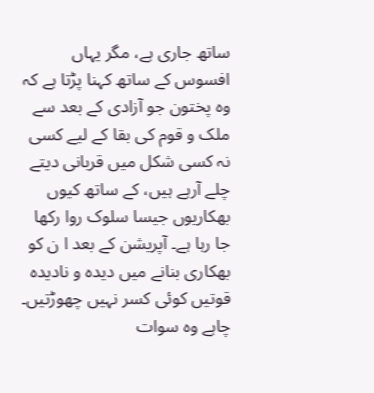ساتھ جاری ہے، مگر یہاں افسوس کے ساتھ کہنا پڑتا ہے کہ وہ پختون جو آزادی کے بعد سے ملک و قوم کی بقا کے لیے کسی نہ کسی شکل میں قربانی دیتے چلے آرہے ہیں، کے ساتھ کیوں بھکاریوں جیسا سلوک روا رکھا جا رہا ہے۔ آپریشن کے بعد ا ن کو بھکاری بنانے میں دیدہ و نادیدہ قوتیں کوئی کسر نہیں چھوڑتیں۔ چاہے وہ سوات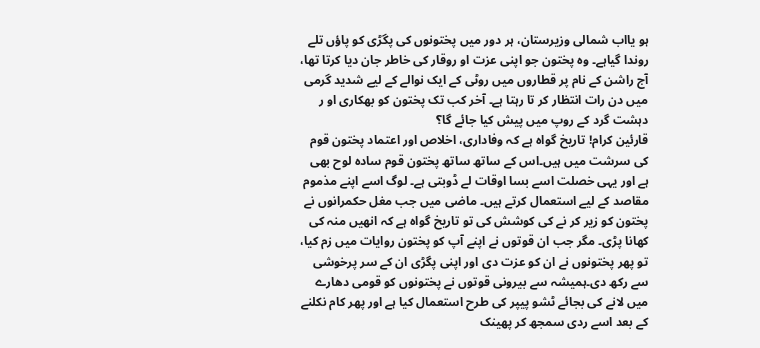ہو یااب شمالی وزیرستان، ہر دور میں پختونوں کی پگڑی کو پاؤں تلے روندا گیاہے۔ وہ پختون جو اپنی عزت او روقار کی خاطر جان دیا کرتا تھا، آج راشن کے نام پر قطاروں میں روٹی کے ایک نوالے کے لیے شدید گرمی میں دن رات انتظار کر تا رہتا ہے۔ آخر کب تک پختون کو بھکاری او ر دہشت گرد کے روپ میں پیش کیا جائے گا؟
قارئین کرام! تاریخ گواہ ہے کہ وفاداری، اخلاص اور اعتماد پختون قوم کی سرشت میں ہیں۔اس کے ساتھ ساتھ پختون قوم سادہ لوح بھی ہے اور یہی خصلت اسے بسا اوقات لے ڈوبتی ہے۔ لوگ اسے اپنے مذموم مقاصد کے لیے استعمال کرتے ہیں۔ ماضی میں جب مغل حکمرانوں نے پختون کو زیر کر نے کی کوشش کی تو تاریخ گواہ ہے کہ انھیں منہ کی کھانا پڑی۔ مگر جب ان قوتوں نے اپنے آپ کو پختون روایات میں زم کیا، تو پھر پختونوں نے ان کو عزت دی اور اپنی پگڑی ان کے سر پرخوشی سے رکھ دی۔ہمیشہ سے بیرونی قوتوں نے پختونوں کو قومی دھارے میں لانے کی بجائے ٹشو پیپر کی طرح استعمال کیا ہے اور پھر کام نکلنے کے بعد اسے ردی سمجھ کر پھینک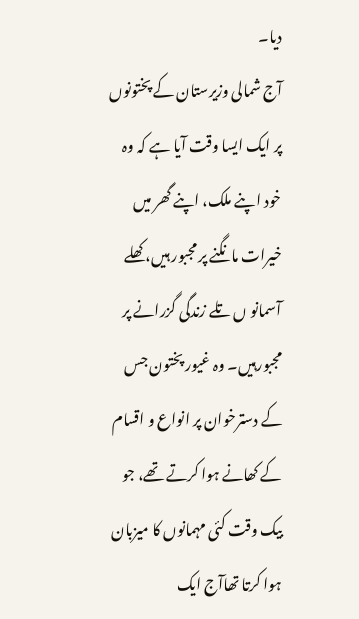دیا۔
آج شمالی وزیرستان کے پختونوں پر ایک ایسا وقت آیا ہے کہ وہ خود اپنے ملک، اپنے گھر میں خیرات مانگنے پر مجبور ہیں، کھلے آسمانو ں تلے زندگی گزرانے پر مجبورہیں۔ وہ غیور پختون جس کے دسترخوان پر انواع و اقسام کے کھانے ہوا کرتے تھے، جو بیک وقت کئی مہمانوں کا میزبان ہوا کرتا تھاآج ایک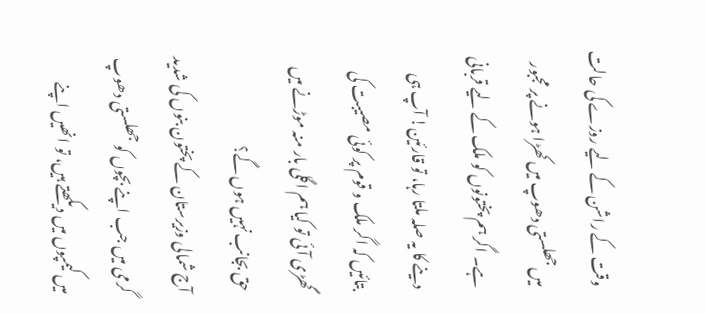وقت کے راشن کے لیے روزے کی حالت میں جھلستی دھوپ میں کھڑا ہونے پر مجبور ہے۔ اگر ہم پختونوں کو ملک کے لیے قربانی دینے کا یہ صلہ ملتا رہا، تو قارئین! آپ ہی بتائیں کہ اگر ملک و قوم پر کوئی مصیبت کی گھڑی آئی تو کیا ہم اگلی بار منہ موڑنے میں حق بجانب نہیں ہوں گے؟
آج شمالی وزیرستان کے پختون بنوں کی شدید گرمی میں جب اپنے بچوں کو جھلستی دھوپ میں کیمپوں میں دیکھتے ہیں، تو انھیں اپنے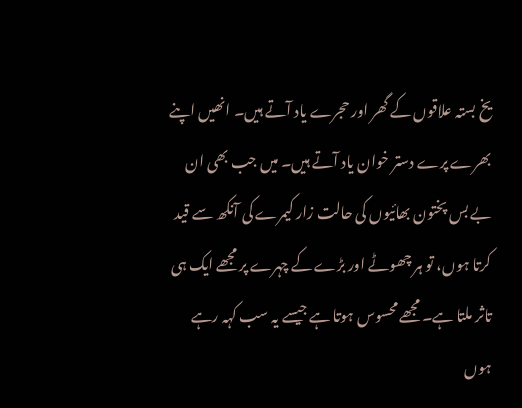یخ بستہ علاقوں کے گھر اور حجرے یاد آتے ہیں۔ انھیں اپنے بھرے پرے دستر خوان یاد آتے ہیں۔ میں جب بھی ان بے بس پختون بھائیوں کی حالت زار کیمرے کی آنکھ سے قید کرتا ہوں، تو ہر چھوٹے اور بڑے کے چہرے پر مجھے ایک ہی تاثر ملتا ہے۔ مجھے محسوس ہوتا ہے جیسے یہ سب کہہ رہے ہوں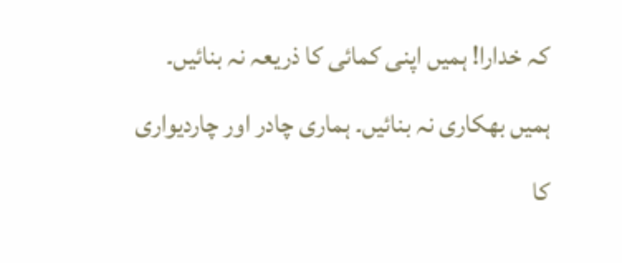کہ خدارا! ہمیں اپنی کمائی کا ذریعہ نہ بنائیں۔ ہمیں بھکاری نہ بنائیں۔ ہماری چادر اور چاردیواری کا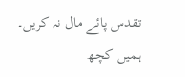تقدس پائے مال نہ کریں۔ ہمیں کچھ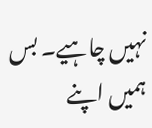نہیں چاہیے۔ بس ہمیں اپنے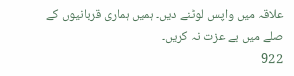علاقہ میں واپس لوٹنے دیں۔ ہمیں ہماری قربانیوں کے صلے میں بے عزت نہ کریں۔
922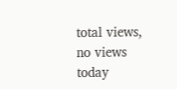total views, no views today